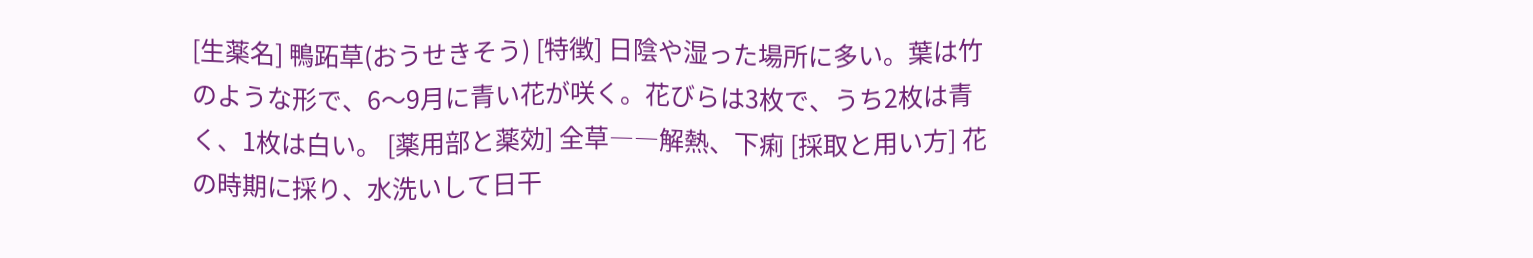[生薬名] 鴨跖草(おうせきそう) [特徴] 日陰や湿った場所に多い。葉は竹のような形で、6〜9月に青い花が咲く。花びらは3枚で、うち2枚は青く、1枚は白い。 [薬用部と薬効] 全草――解熱、下痢 [採取と用い方] 花の時期に採り、水洗いして日干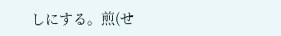しにする。煎(せ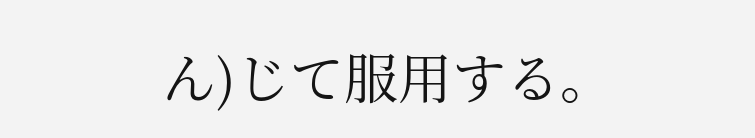ん)じて服用する。